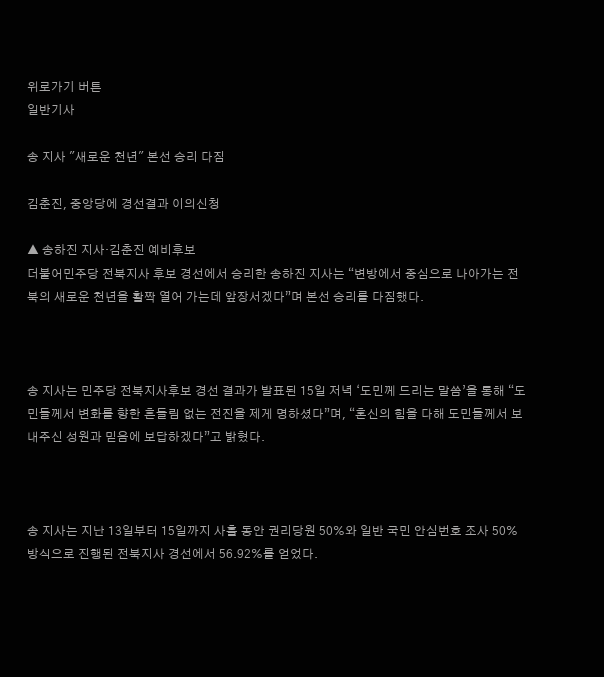위로가기 버튼
일반기사

송 지사 "새로운 천년" 본선 승리 다짐

김춘진, 중앙당에 경선결과 이의신청

▲ 송하진 지사·김춘진 예비후보
더불어민주당 전북지사 후보 경선에서 승리한 송하진 지사는 “변방에서 중심으로 나아가는 전북의 새로운 천년을 활짝 열어 가는데 앞장서겠다”며 본선 승리를 다짐했다.



송 지사는 민주당 전북지사후보 경선 결과가 발표된 15일 저녁 ‘도민께 드리는 말씀’을 통해 “도민들께서 변화를 향한 흔들림 없는 전진을 제게 명하셨다”며, “혼신의 힘을 다해 도민들께서 보내주신 성원과 믿음에 보답하겠다”고 밝혔다.



송 지사는 지난 13일부터 15일까지 사흘 동안 권리당원 50%와 일반 국민 안심번호 조사 50% 방식으로 진행된 전북지사 경선에서 56.92%를 얻었다.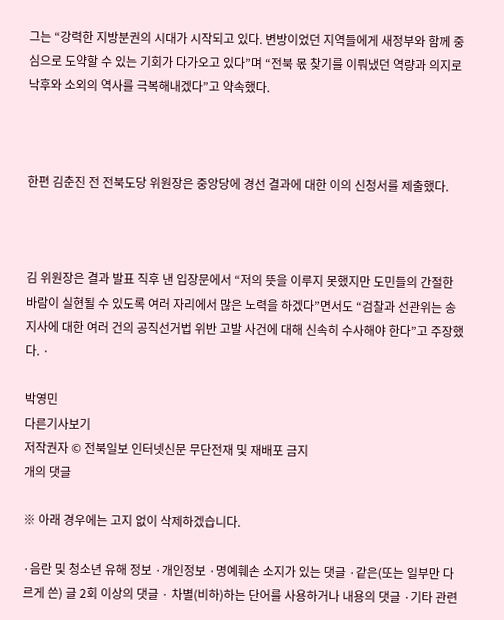그는 “강력한 지방분권의 시대가 시작되고 있다. 변방이었던 지역들에게 새정부와 함께 중심으로 도약할 수 있는 기회가 다가오고 있다”며 “전북 몫 찾기를 이뤄냈던 역량과 의지로 낙후와 소외의 역사를 극복해내겠다”고 약속했다.



한편 김춘진 전 전북도당 위원장은 중앙당에 경선 결과에 대한 이의 신청서를 제출했다.



김 위원장은 결과 발표 직후 낸 입장문에서 “저의 뜻을 이루지 못했지만 도민들의 간절한 바람이 실현될 수 있도록 여러 자리에서 많은 노력을 하겠다”면서도 “검찰과 선관위는 송 지사에 대한 여러 건의 공직선거법 위반 고발 사건에 대해 신속히 수사해야 한다”고 주장했다. ·

박영민
다른기사보기
저작권자 © 전북일보 인터넷신문 무단전재 및 재배포 금지
개의 댓글

※ 아래 경우에는 고지 없이 삭제하겠습니다.

·음란 및 청소년 유해 정보 ·개인정보 ·명예훼손 소지가 있는 댓글 ·같은(또는 일부만 다르게 쓴) 글 2회 이상의 댓글 · 차별(비하)하는 단어를 사용하거나 내용의 댓글 ·기타 관련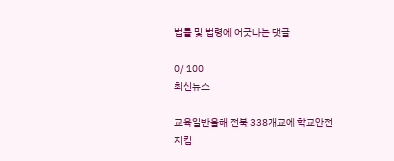법률 및 법령에 어긋나는 댓글

0/ 100
최신뉴스

교육일반올해 전북 338개교에 학교안전지킴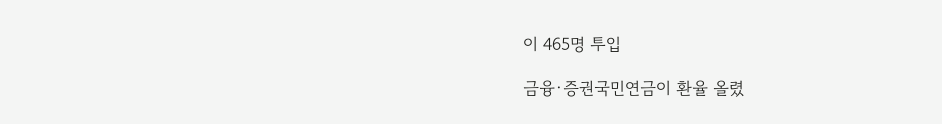이 465명 투입

금융·증권국민연금이 환율 올렸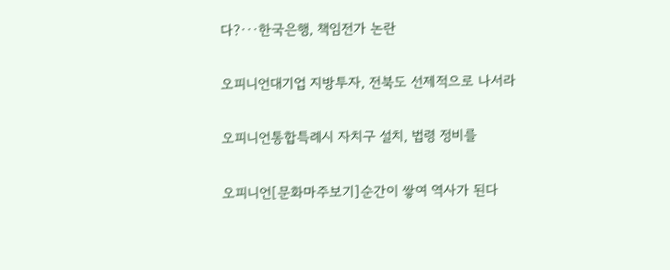다?···한국은행, 책임전가 논란

오피니언대기업 지방투자, 전북도 선제적으로 나서라

오피니언통합특례시 자치구 설치, 법령 정비를

오피니언[문화마주보기]순간이 쌓여 역사가 된다